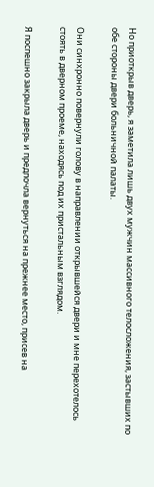Но приоткрыв дверь, я заметила лишь двух мужчин массивного телосложения, застывших по обе стороны двери больничной палаты.

Они синхронно повернули голову в направлении открывшейся двери и мне перехотелось стоять в дверном проеме, находясь под их пристальным взглядом.

Я поспешно закрыла дверь и предпочла вернуться на прежнее место, присев на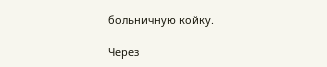больничную койку.

Через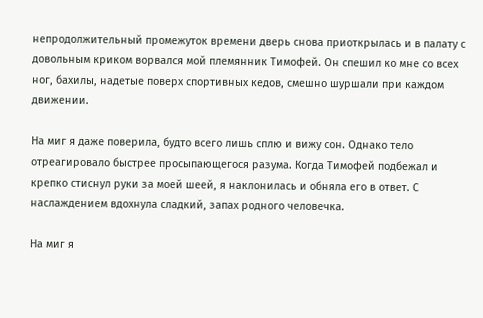непродолжительный промежуток времени дверь снова приоткрылась и в палату с довольным криком ворвался мой племянник Тимофей. Он спешил ко мне со всех ног, бахилы, надетые поверх спортивных кедов, смешно шуршали при каждом движении.

На миг я даже поверила, будто всего лишь сплю и вижу сон. Однако тело отреагировало быстрее просыпающегося разума. Когда Тимофей подбежал и крепко стиснул руки за моей шеей, я наклонилась и обняла его в ответ. С наслаждением вдохнула сладкий, запах родного человечка.

На миг я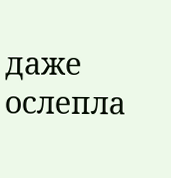даже ослепла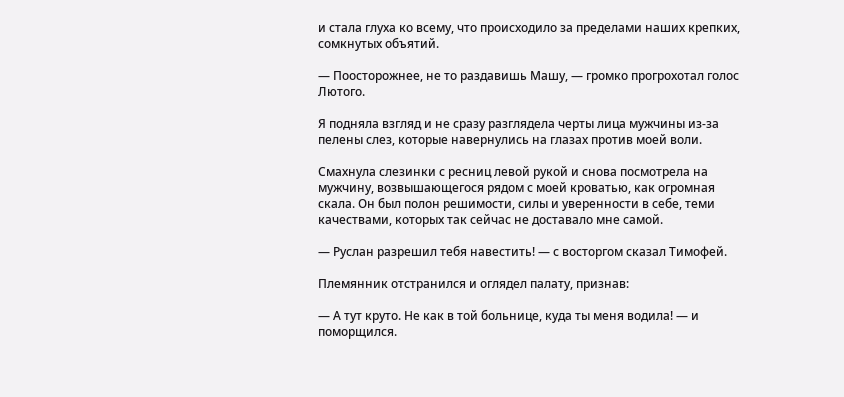и стала глуха ко всему, что происходило за пределами наших крепких, сомкнутых объятий.

— Поосторожнее, не то раздавишь Машу, — громко прогрохотал голос Лютого.

Я подняла взгляд и не сразу разглядела черты лица мужчины из-за пелены слез, которые навернулись на глазах против моей воли.

Смахнула слезинки с ресниц левой рукой и снова посмотрела на мужчину, возвышающегося рядом с моей кроватью, как огромная скала. Он был полон решимости, силы и уверенности в себе, теми качествами, которых так сейчас не доставало мне самой.

— Руслан разрешил тебя навестить! — с восторгом сказал Тимофей.

Племянник отстранился и оглядел палату, признав:

— А тут круто. Не как в той больнице, куда ты меня водила! — и поморщился.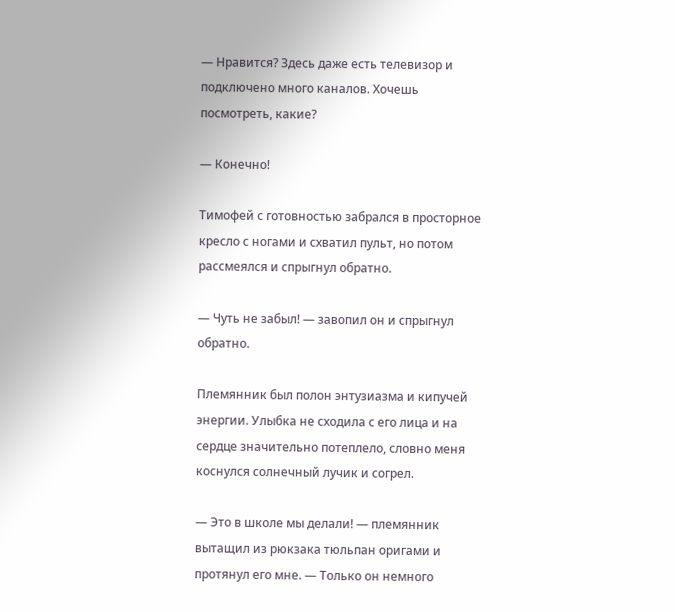— Нравится? Здесь даже есть телевизор и подключено много каналов. Хочешь посмотреть, какие?

— Конечно!

Тимофей с готовностью забрался в просторное кресло с ногами и схватил пульт, но потом рассмеялся и спрыгнул обратно.

— Чуть не забыл! — завопил он и спрыгнул обратно.

Племянник был полон энтузиазма и кипучей энергии. Улыбка не сходила с его лица и на сердце значительно потеплело, словно меня коснулся солнечный лучик и согрел.

— Это в школе мы делали! — племянник вытащил из рюкзака тюльпан оригами и протянул его мне. — Только он немного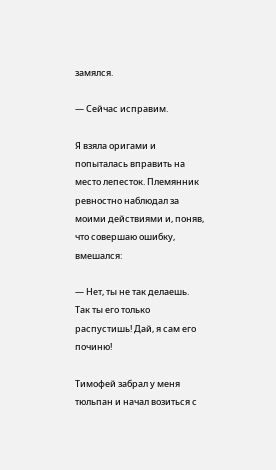замялся.

— Сейчас исправим.

Я взяла оригами и попыталась вправить на место лепесток. Племянник ревностно наблюдал за моими действиями и, поняв, что совершаю ошибку, вмешался:

— Нет, ты не так делаешь. Так ты его только распустишь! Дай, я сам его починю!

Тимофей забрал у меня тюльпан и начал возиться с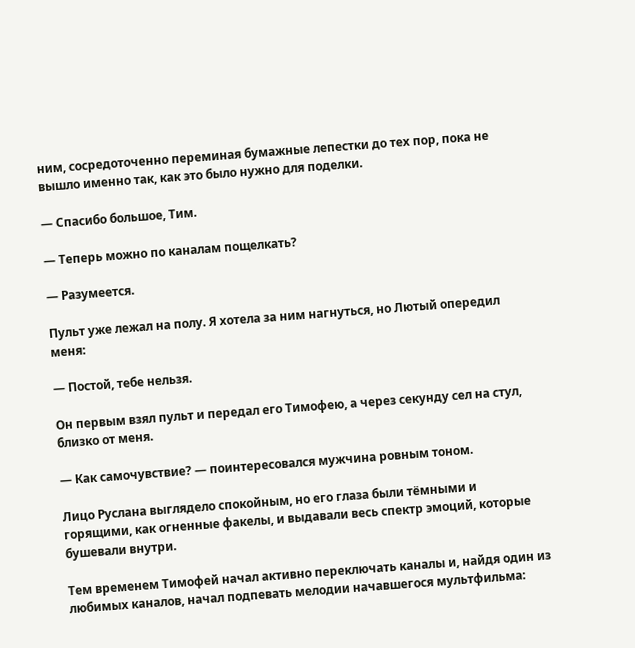ним, сосредоточенно переминая бумажные лепестки до тех пор, пока не вышло именно так, как это было нужно для поделки.

— Спасибо большое, Тим.

— Теперь можно по каналам пощелкать?

— Разумеется.

Пульт уже лежал на полу. Я хотела за ним нагнуться, но Лютый опередил меня:

— Постой, тебе нельзя.

Он первым взял пульт и передал его Тимофею, а через секунду сел на стул, близко от меня.

— Как самочувствие? — поинтересовался мужчина ровным тоном.

Лицо Руслана выглядело спокойным, но его глаза были тёмными и горящими, как огненные факелы, и выдавали весь спектр эмоций, которые бушевали внутри.

Тем временем Тимофей начал активно переключать каналы и, найдя один из любимых каналов, начал подпевать мелодии начавшегося мультфильма: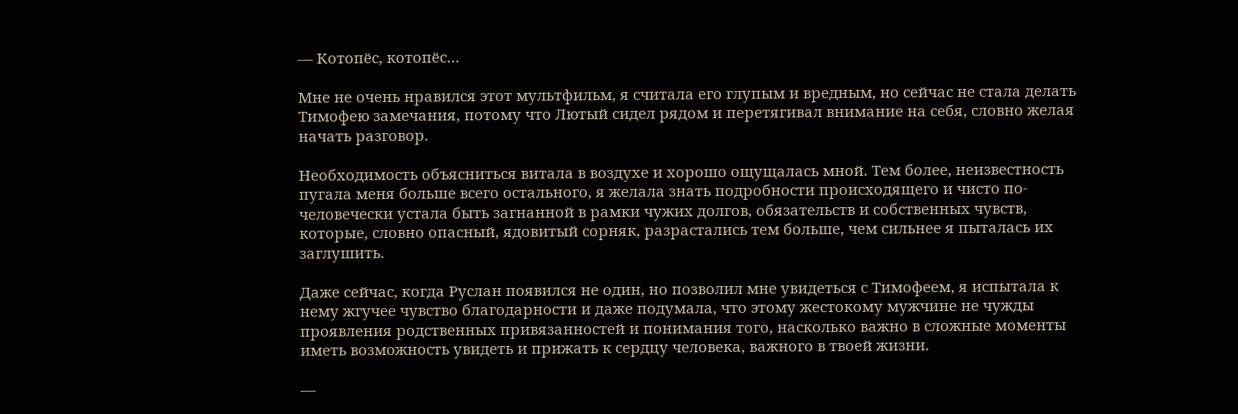— Котопёс, котопёс…

Мне не очень нравился этот мультфильм, я считала его глупым и вредным, но сейчас не стала делать Тимофею замечания, потому что Лютый сидел рядом и перетягивал внимание на себя, словно желая начать разговор.

Необходимость объясниться витала в воздухе и хорошо ощущалась мной. Тем более, неизвестность пугала меня больше всего остального, я желала знать подробности происходящего и чисто по-человечески устала быть загнанной в рамки чужих долгов, обязательств и собственных чувств, которые, словно опасный, ядовитый сорняк, разрастались тем больше, чем сильнее я пыталась их заглушить.

Даже сейчас, когда Руслан появился не один, но позволил мне увидеться с Тимофеем, я испытала к нему жгучее чувство благодарности и даже подумала, что этому жестокому мужчине не чужды проявления родственных привязанностей и понимания того, насколько важно в сложные моменты иметь возможность увидеть и прижать к сердцу человека, важного в твоей жизни.

—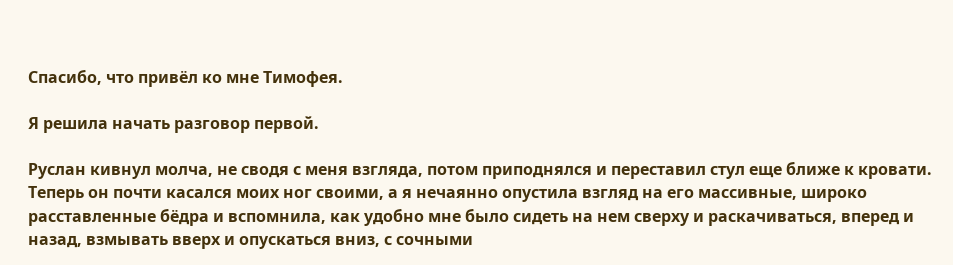Спасибо, что привёл ко мне Тимофея.

Я решила начать разговор первой.

Руслан кивнул молча, не сводя с меня взгляда, потом приподнялся и переставил стул еще ближе к кровати. Теперь он почти касался моих ног своими, а я нечаянно опустила взгляд на его массивные, широко расставленные бёдра и вспомнила, как удобно мне было сидеть на нем сверху и раскачиваться, вперед и назад, взмывать вверх и опускаться вниз, с сочными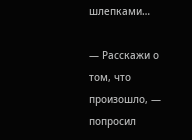шлепками…

— Расскажи о том, что произошло, — попросил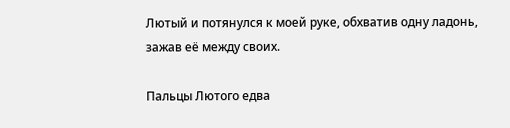Лютый и потянулся к моей руке, обхватив одну ладонь, зажав её между своих.

Пальцы Лютого едва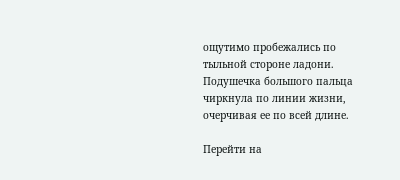ощутимо пробежались по тыльной стороне ладони. Подушечка большого пальца чиркнула по линии жизни, очерчивая ее по всей длине.

Перейти на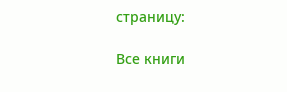страницу:

Все книги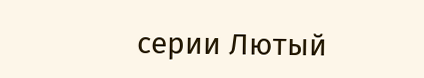серии Лютый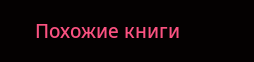Похожие книги